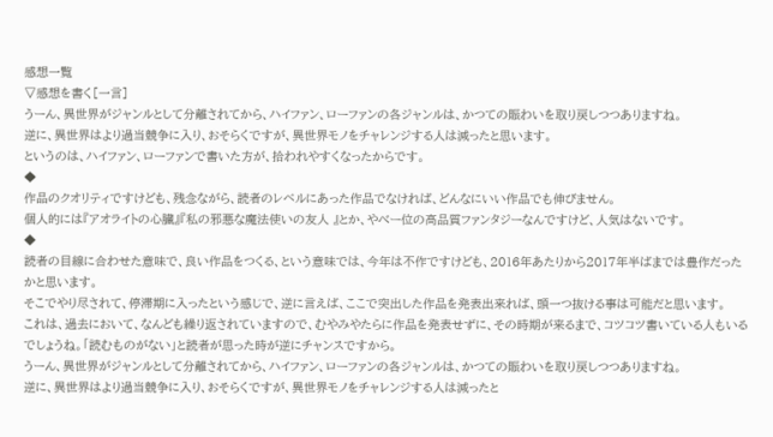感想一覧
▽感想を書く[一言]
うーん、異世界がジャンルとして分離されてから、ハイファン、ローファンの各ジャンルは、かつての賑わいを取り戻しつつありますね。
逆に、異世界はより過当競争に入り、おそらくですが、異世界モノをチャレンジする人は減ったと思います。
というのは、ハイファン、ローファンで書いた方が、拾われやすくなったからです。
◆
作品のクオリティですけども、残念ながら、読者のレベルにあった作品でなければ、どんなにいい作品でも伸びません。
個人的には『アオライトの心臓』『私の邪悪な魔法使いの友人 』とか、やべー位の高品質ファンタジーなんですけど、人気はないです。
◆
読者の目線に合わせた意味で、良い作品をつくる、という意味では、今年は不作ですけども、2016年あたりから2017年半ばまでは豊作だったかと思います。
そこでやり尽されて、停滞期に入ったという感じで、逆に言えば、ここで突出した作品を発表出来れば、頭一つ抜ける事は可能だと思います。
これは、過去において、なんども繰り返されていますので、むやみやたらに作品を発表せずに、その時期が来るまで、コツコツ書いている人もいるでしょうね。「読むものがない」と読者が思った時が逆にチャンスですから。
うーん、異世界がジャンルとして分離されてから、ハイファン、ローファンの各ジャンルは、かつての賑わいを取り戻しつつありますね。
逆に、異世界はより過当競争に入り、おそらくですが、異世界モノをチャレンジする人は減ったと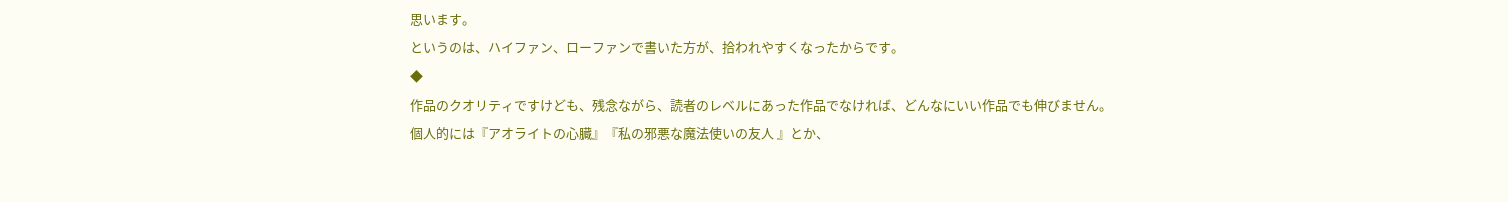思います。
というのは、ハイファン、ローファンで書いた方が、拾われやすくなったからです。
◆
作品のクオリティですけども、残念ながら、読者のレベルにあった作品でなければ、どんなにいい作品でも伸びません。
個人的には『アオライトの心臓』『私の邪悪な魔法使いの友人 』とか、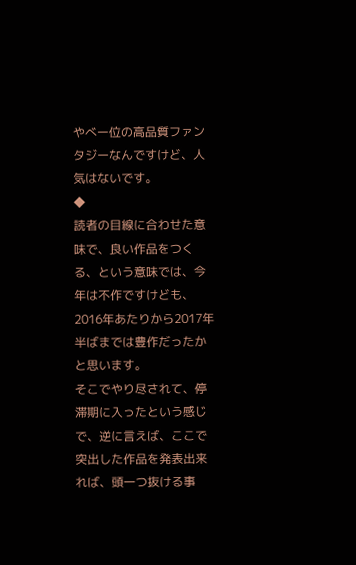やべー位の高品質ファンタジーなんですけど、人気はないです。
◆
読者の目線に合わせた意味で、良い作品をつくる、という意味では、今年は不作ですけども、2016年あたりから2017年半ばまでは豊作だったかと思います。
そこでやり尽されて、停滞期に入ったという感じで、逆に言えば、ここで突出した作品を発表出来れば、頭一つ抜ける事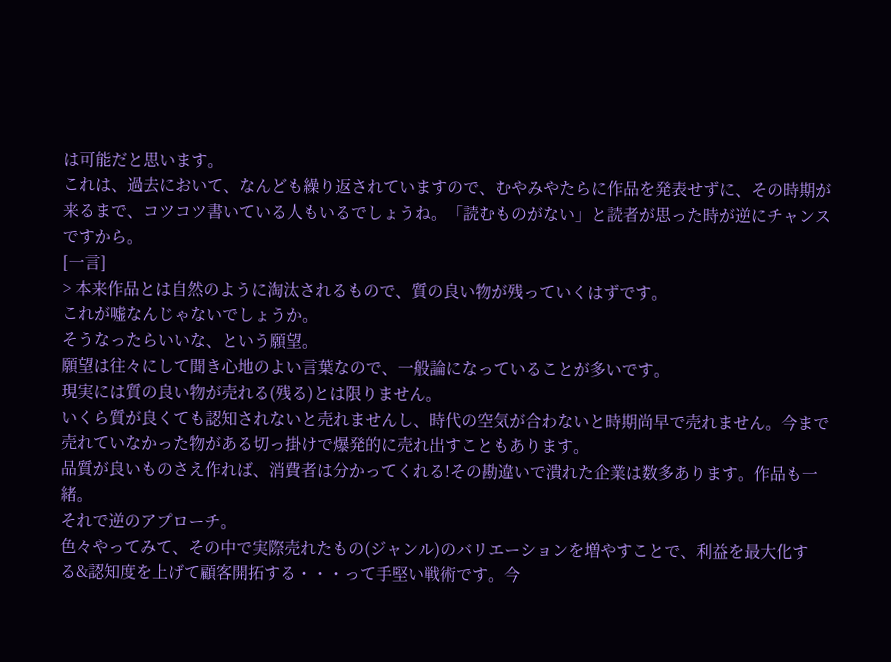は可能だと思います。
これは、過去において、なんども繰り返されていますので、むやみやたらに作品を発表せずに、その時期が来るまで、コツコツ書いている人もいるでしょうね。「読むものがない」と読者が思った時が逆にチャンスですから。
[一言]
> 本来作品とは自然のように淘汰されるもので、質の良い物が残っていくはずです。
これが嘘なんじゃないでしょうか。
そうなったらいいな、という願望。
願望は往々にして聞き心地のよい言葉なので、一般論になっていることが多いです。
現実には質の良い物が売れる(残る)とは限りません。
いくら質が良くても認知されないと売れませんし、時代の空気が合わないと時期尚早で売れません。今まで売れていなかった物がある切っ掛けで爆発的に売れ出すこともあります。
品質が良いものさえ作れば、消費者は分かってくれる!その勘違いで潰れた企業は数多あります。作品も一緒。
それで逆のアプローチ。
色々やってみて、その中で実際売れたもの(ジャンル)のバリエーションを増やすことで、利益を最大化する&認知度を上げて顧客開拓する・・・って手堅い戦術です。今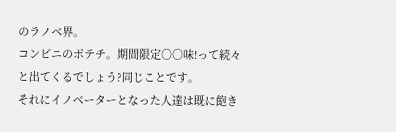のラノベ界。
コンビニのポテチ。期間限定○○味!って続々と出てくるでしょう?同じことです。
それにイノベーターとなった人達は既に飽き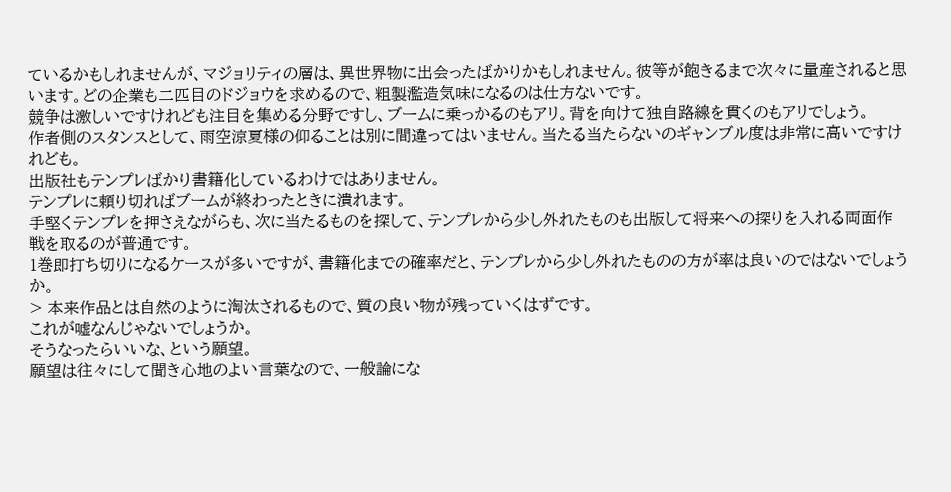ているかもしれませんが、マジョリティの層は、異世界物に出会ったばかりかもしれません。彼等が飽きるまで次々に量産されると思います。どの企業も二匹目のドジョウを求めるので、粗製濫造気味になるのは仕方ないです。
競争は激しいですけれども注目を集める分野ですし、ブームに乗っかるのもアリ。背を向けて独自路線を貫くのもアリでしょう。
作者側のスタンスとして、雨空涼夏様の仰ることは別に間違ってはいません。当たる当たらないのギャンブル度は非常に高いですけれども。
出版社もテンプレばかり書籍化しているわけではありません。
テンプレに頼り切ればブームが終わったときに潰れます。
手堅くテンプレを押さえながらも、次に当たるものを探して、テンプレから少し外れたものも出版して将来への探りを入れる両面作戦を取るのが普通です。
1巻即打ち切りになるケースが多いですが、書籍化までの確率だと、テンプレから少し外れたものの方が率は良いのではないでしょうか。
> 本来作品とは自然のように淘汰されるもので、質の良い物が残っていくはずです。
これが嘘なんじゃないでしょうか。
そうなったらいいな、という願望。
願望は往々にして聞き心地のよい言葉なので、一般論にな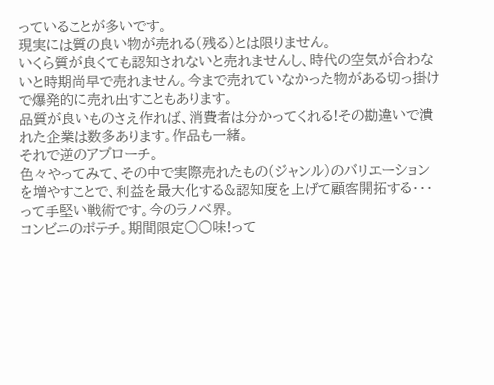っていることが多いです。
現実には質の良い物が売れる(残る)とは限りません。
いくら質が良くても認知されないと売れませんし、時代の空気が合わないと時期尚早で売れません。今まで売れていなかった物がある切っ掛けで爆発的に売れ出すこともあります。
品質が良いものさえ作れば、消費者は分かってくれる!その勘違いで潰れた企業は数多あります。作品も一緒。
それで逆のアプローチ。
色々やってみて、その中で実際売れたもの(ジャンル)のバリエーションを増やすことで、利益を最大化する&認知度を上げて顧客開拓する・・・って手堅い戦術です。今のラノベ界。
コンビニのポテチ。期間限定○○味!って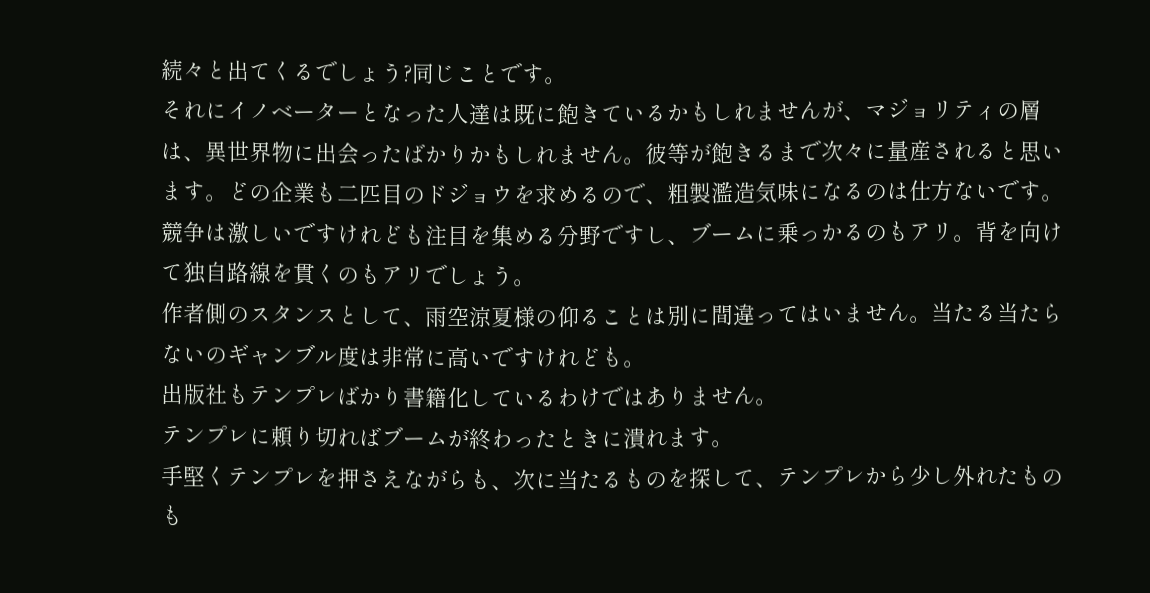続々と出てくるでしょう?同じことです。
それにイノベーターとなった人達は既に飽きているかもしれませんが、マジョリティの層は、異世界物に出会ったばかりかもしれません。彼等が飽きるまで次々に量産されると思います。どの企業も二匹目のドジョウを求めるので、粗製濫造気味になるのは仕方ないです。
競争は激しいですけれども注目を集める分野ですし、ブームに乗っかるのもアリ。背を向けて独自路線を貫くのもアリでしょう。
作者側のスタンスとして、雨空涼夏様の仰ることは別に間違ってはいません。当たる当たらないのギャンブル度は非常に高いですけれども。
出版社もテンプレばかり書籍化しているわけではありません。
テンプレに頼り切ればブームが終わったときに潰れます。
手堅くテンプレを押さえながらも、次に当たるものを探して、テンプレから少し外れたものも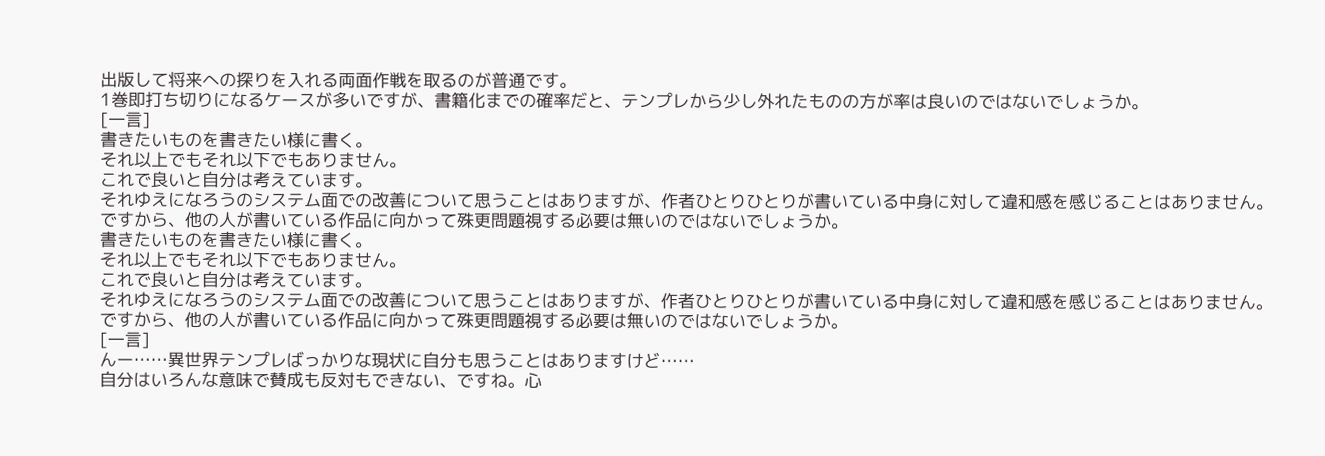出版して将来への探りを入れる両面作戦を取るのが普通です。
1巻即打ち切りになるケースが多いですが、書籍化までの確率だと、テンプレから少し外れたものの方が率は良いのではないでしょうか。
[一言]
書きたいものを書きたい様に書く。
それ以上でもそれ以下でもありません。
これで良いと自分は考えています。
それゆえになろうのシステム面での改善について思うことはありますが、作者ひとりひとりが書いている中身に対して違和感を感じることはありません。
ですから、他の人が書いている作品に向かって殊更問題視する必要は無いのではないでしょうか。
書きたいものを書きたい様に書く。
それ以上でもそれ以下でもありません。
これで良いと自分は考えています。
それゆえになろうのシステム面での改善について思うことはありますが、作者ひとりひとりが書いている中身に対して違和感を感じることはありません。
ですから、他の人が書いている作品に向かって殊更問題視する必要は無いのではないでしょうか。
[一言]
んー……異世界テンプレばっかりな現状に自分も思うことはありますけど……
自分はいろんな意味で賛成も反対もできない、ですね。心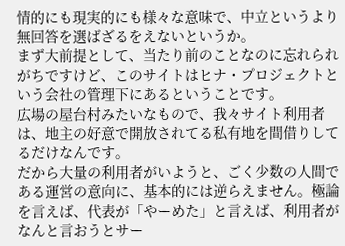情的にも現実的にも様々な意味で、中立というより無回答を選ばざるをえないというか。
まず大前提として、当たり前のことなのに忘れられがちですけど、このサイトはヒナ・プロジェクトという会社の管理下にあるということです。
広場の屋台村みたいなもので、我々サイト利用者は、地主の好意で開放されてる私有地を間借りしてるだけなんです。
だから大量の利用者がいようと、ごく少数の人間である運営の意向に、基本的には逆らえません。極論を言えば、代表が「やーめた」と言えば、利用者がなんと言おうとサー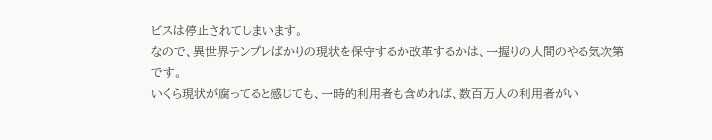ビスは停止されてしまいます。
なので、異世界テンプレばかりの現状を保守するか改革するかは、一握りの人間のやる気次第です。
いくら現状が腐ってると感じても、一時的利用者も含めれば、数百万人の利用者がい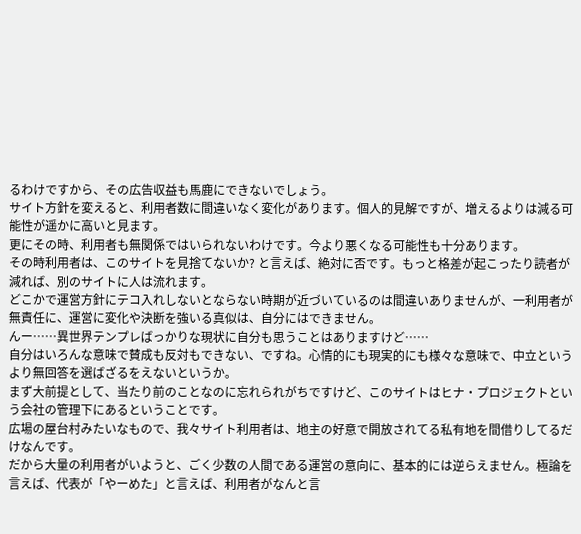るわけですから、その広告収益も馬鹿にできないでしょう。
サイト方針を変えると、利用者数に間違いなく変化があります。個人的見解ですが、増えるよりは減る可能性が遥かに高いと見ます。
更にその時、利用者も無関係ではいられないわけです。今より悪くなる可能性も十分あります。
その時利用者は、このサイトを見捨てないか? と言えば、絶対に否です。もっと格差が起こったり読者が減れば、別のサイトに人は流れます。
どこかで運営方針にテコ入れしないとならない時期が近づいているのは間違いありませんが、一利用者が無責任に、運営に変化や決断を強いる真似は、自分にはできません。
んー……異世界テンプレばっかりな現状に自分も思うことはありますけど……
自分はいろんな意味で賛成も反対もできない、ですね。心情的にも現実的にも様々な意味で、中立というより無回答を選ばざるをえないというか。
まず大前提として、当たり前のことなのに忘れられがちですけど、このサイトはヒナ・プロジェクトという会社の管理下にあるということです。
広場の屋台村みたいなもので、我々サイト利用者は、地主の好意で開放されてる私有地を間借りしてるだけなんです。
だから大量の利用者がいようと、ごく少数の人間である運営の意向に、基本的には逆らえません。極論を言えば、代表が「やーめた」と言えば、利用者がなんと言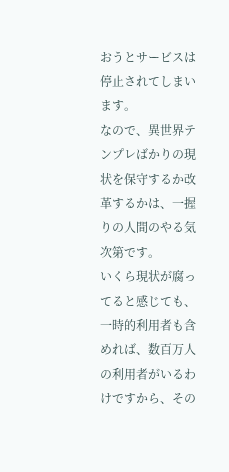おうとサービスは停止されてしまいます。
なので、異世界テンプレばかりの現状を保守するか改革するかは、一握りの人間のやる気次第です。
いくら現状が腐ってると感じても、一時的利用者も含めれば、数百万人の利用者がいるわけですから、その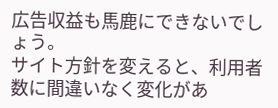広告収益も馬鹿にできないでしょう。
サイト方針を変えると、利用者数に間違いなく変化があ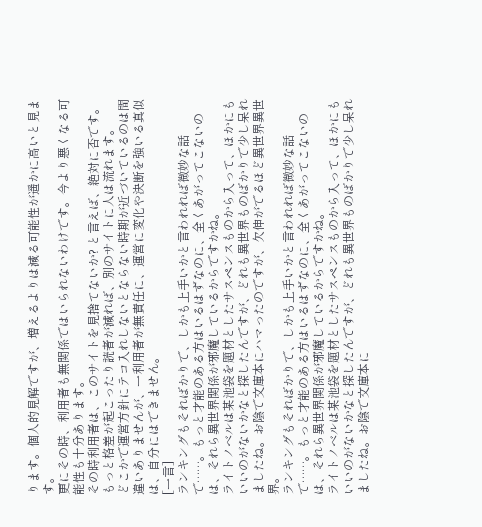ります。個人的見解ですが、増えるよりは減る可能性が遥かに高いと見ます。
更にその時、利用者も無関係ではいられないわけです。今より悪くなる可能性も十分あります。
その時利用者は、このサイトを見捨てないか? と言えば、絶対に否です。もっと格差が起こったり読者が減れば、別のサイトに人は流れます。
どこかで運営方針にテコ入れしないとならない時期が近づいているのは間違いありませんが、一利用者が無責任に、運営に変化や決断を強いる真似は、自分にはできません。
[一言]
ランキングもそればかりで、しかも上手いかと言われれば微妙な話で……。もっと才能のある方はいるはずなのに、全くあがってこないのは、それら異世界関係が邪魔しているからですかね。
ライトノベルは某池袋を題材としたサスペンスものから入って、ほかにもいいのがないかなと探したんですが、どれも異世界ものばかりで少し呆れましたね。お陰で文庫本にハマったのですが、欠伸がでるほど異世界異世界。
ランキングもそればかりで、しかも上手いかと言われれば微妙な話で……。もっと才能のある方はいるはずなのに、全くあがってこないのは、それら異世界関係が邪魔しているからですかね。
ライトノベルは某池袋を題材としたサスペンスものから入って、ほかにもいいのがないかなと探したんですが、どれも異世界ものばかりで少し呆れましたね。お陰で文庫本に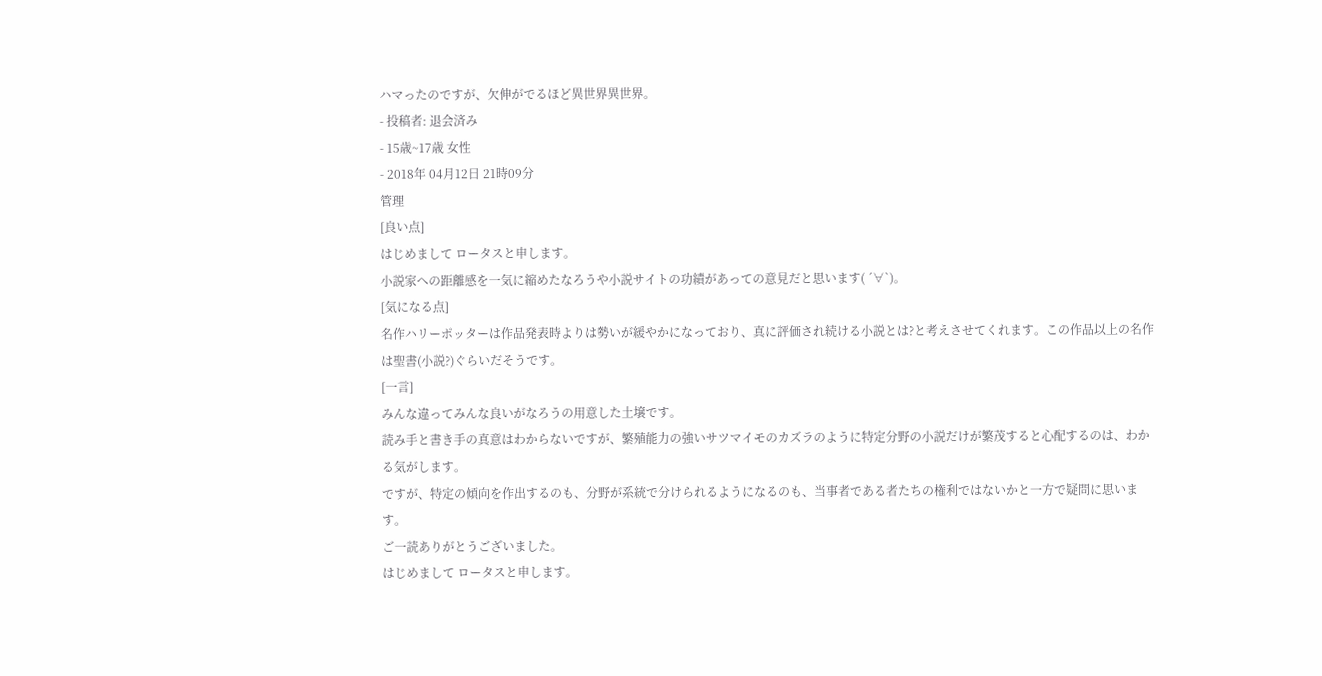ハマったのですが、欠伸がでるほど異世界異世界。
- 投稿者: 退会済み
- 15歳~17歳 女性
- 2018年 04月12日 21時09分
管理
[良い点]
はじめまして ロータスと申します。
小説家への距離感を一気に縮めたなろうや小説サイトの功績があっての意見だと思います( ´∀`)。
[気になる点]
名作ハリーポッターは作品発表時よりは勢いが緩やかになっており、真に評価され続ける小説とは?と考えさせてくれます。この作品以上の名作は聖書(小説?)ぐらいだそうです。
[一言]
みんな違ってみんな良いがなろうの用意した土壌です。
読み手と書き手の真意はわからないですが、繁殖能力の強いサツマイモのカズラのように特定分野の小説だけが繁茂すると心配するのは、わかる気がします。
ですが、特定の傾向を作出するのも、分野が系統で分けられるようになるのも、当事者である者たちの権利ではないかと一方で疑問に思います。
ご一読ありがとうございました。
はじめまして ロータスと申します。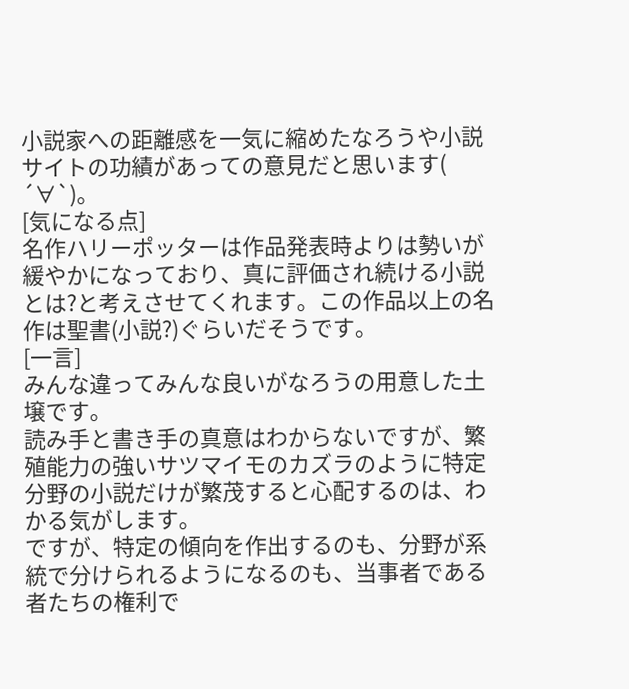小説家への距離感を一気に縮めたなろうや小説サイトの功績があっての意見だと思います( ´∀`)。
[気になる点]
名作ハリーポッターは作品発表時よりは勢いが緩やかになっており、真に評価され続ける小説とは?と考えさせてくれます。この作品以上の名作は聖書(小説?)ぐらいだそうです。
[一言]
みんな違ってみんな良いがなろうの用意した土壌です。
読み手と書き手の真意はわからないですが、繁殖能力の強いサツマイモのカズラのように特定分野の小説だけが繁茂すると心配するのは、わかる気がします。
ですが、特定の傾向を作出するのも、分野が系統で分けられるようになるのも、当事者である者たちの権利で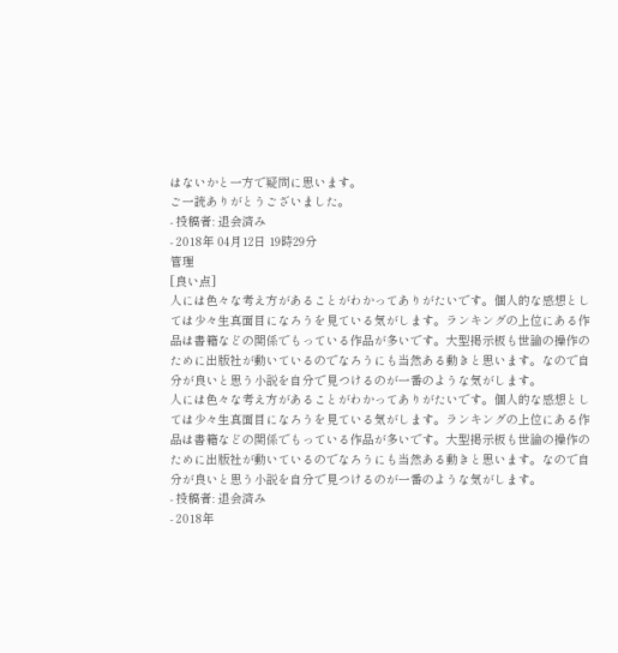はないかと一方で疑問に思います。
ご一読ありがとうございました。
- 投稿者: 退会済み
- 2018年 04月12日 19時29分
管理
[良い点]
人には色々な考え方があることがわかってありがたいです。個人的な感想としては少々生真面目になろうを見ている気がします。ランキングの上位にある作品は書籍などの関係でもっている作品が多いです。大型掲示板も世論の操作のために出版社が動いているのでなろうにも当然ある動きと思います。なので自分が良いと思う小説を自分で見つけるのが一番のような気がします。
人には色々な考え方があることがわかってありがたいです。個人的な感想としては少々生真面目になろうを見ている気がします。ランキングの上位にある作品は書籍などの関係でもっている作品が多いです。大型掲示板も世論の操作のために出版社が動いているのでなろうにも当然ある動きと思います。なので自分が良いと思う小説を自分で見つけるのが一番のような気がします。
- 投稿者: 退会済み
- 2018年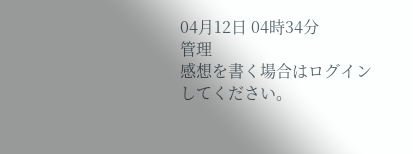04月12日 04時34分
管理
感想を書く場合はログインしてください。